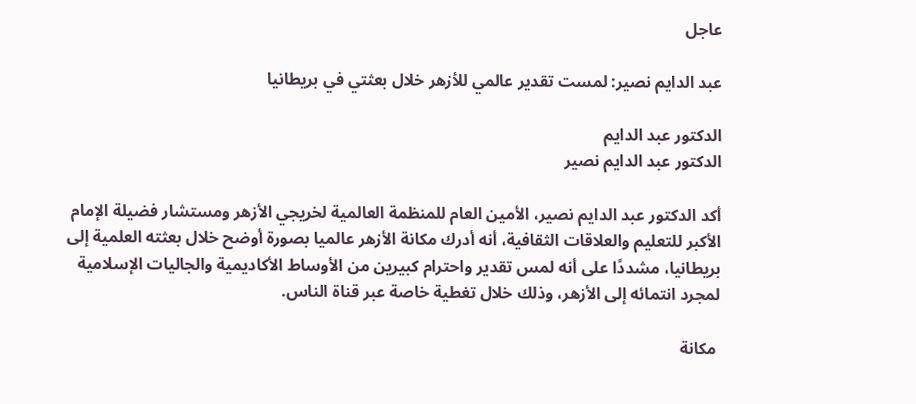عاجل

عبد الدايم نصير: لمست تقدير عالمي للأزهر خلال بعثتي في بريطانيا

الدكتور عبد الدايم
الدكتور عبد الدايم نصير

أكد الدكتور عبد الدايم نصير، الأمين العام للمنظمة العالمية لخريجي الأزهر ومستشار فضيلة الإمام الأكبر للتعليم والعلاقات الثقافية، أنه أدرك مكانة الأزهر عالميا بصورة أوضح خلال بعثته العلمية إلى بريطانيا، مشددًا على أنه لمس تقدير واحترام كبيرين من الأوساط الأكاديمية والجاليات الإسلامية لمجرد انتمائه إلى الأزهر، وذلك خلال تغطية خاصة عبر قناة الناس.

 مكانة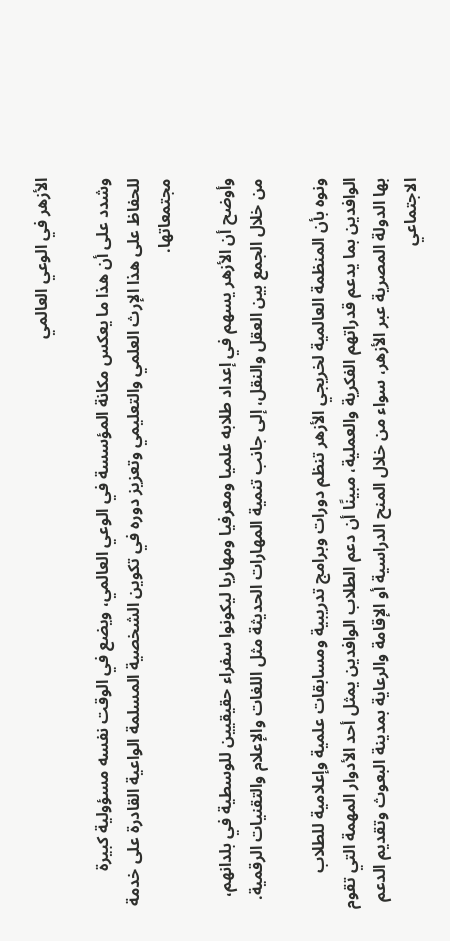الأزهر في الوعي العالمي

وشدد على أن هذا ما يعكس مكانة المؤسسة في الوعي العالمي، ويضع في الوقت نفسه مسؤولية كبيرة للحفاظ على هذا الإرث العلمي والتعليمي وتعزيز دوره في تكوين الشخصية المسلمة الواعية القادرة على خدمة مجتمعاتها.

وأوضح أن الأزهر يسهم في إعداد طلابه علميا ومعرفيا ومهاريا ليكونوا سفراء حقيقيين للوسطية في بلدانهم، من خلال الجمع بين العقل والنقل، إلى جانب تنمية المهارات الحديثة مثل اللغات والإعلام والتقنيات الرقمية.

ونوه بأن المنظمة العالمية لخريجي الأزهر تنظم دورات وبرامج تدريبية ومسابقات علمية وإعلامية للطلاب الوافدين بما يدعم قدراتهم الفكرية والعملية، مبينًا أن دعم الطلاب الوافدين يمثل أحد الأدوار المهمة التي تقوم بها الدولة المصرية عبر الأزهر، سواء من خلال المنح الدراسية أو الإقامة والرعاية بمدينة البعوث وتقديم الدعم الاجتماعي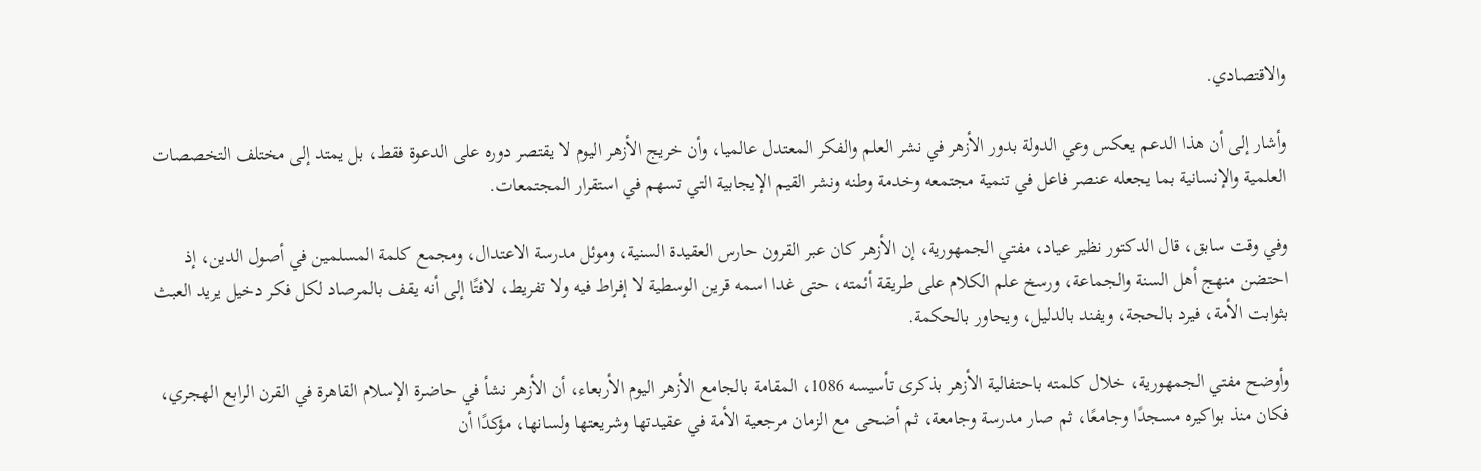والاقتصادي.

وأشار إلى أن هذا الدعم يعكس وعي الدولة بدور الأزهر في نشر العلم والفكر المعتدل عالميا، وأن خريج الأزهر اليوم لا يقتصر دوره على الدعوة فقط، بل يمتد إلى مختلف التخصصات العلمية والإنسانية بما يجعله عنصر فاعل في تنمية مجتمعه وخدمة وطنه ونشر القيم الإيجابية التي تسهم في استقرار المجتمعات.

وفي وقت سابق، قال الدكتور نظير عياد، مفتي الجمهورية، إن الأزهر كان عبر القرون حارس العقيدة السنية، وموئل مدرسة الاعتدال، ومجمع كلمة المسلمين في أصول الدين، إذ احتضن منهج أهل السنة والجماعة، ورسخ علم الكلام على طريقة أئمته، حتى غدا اسمه قرين الوسطية لا إفراط فيه ولا تفريط، لافتًا إلى أنه يقف بالمرصاد لكل فكر دخيل يريد العبث بثوابت الأمة، فيرد بالحجة، ويفند بالدليل، ويحاور بالحكمة.

وأوضح مفتي الجمهورية، خلال كلمته باحتفالية الأزهر بذكرى تأسيسه 1086، المقامة بالجامع الأزهر اليوم الأربعاء، أن الأزهر نشأ في حاضرة الإسلام القاهرة في القرن الرابع الهجري، فكان منذ بواكيره مسجدًا وجامعًا، ثم صار مدرسة وجامعة، ثم أضحى مع الزمان مرجعية الأمة في عقيدتها وشريعتها ولسانها، مؤكدًا أن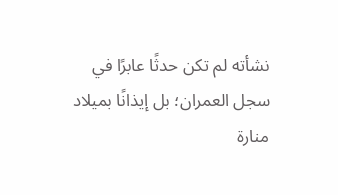نشأته لم تكن حدثًا عابرًا في سجل العمران؛ بل إيذانًا بميلاد منارة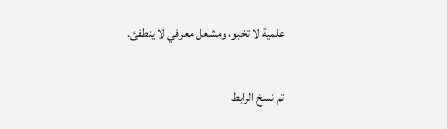علمية لا تخبو، ومشعل معرفي لا ينطفئ.

تم نسخ الرابط